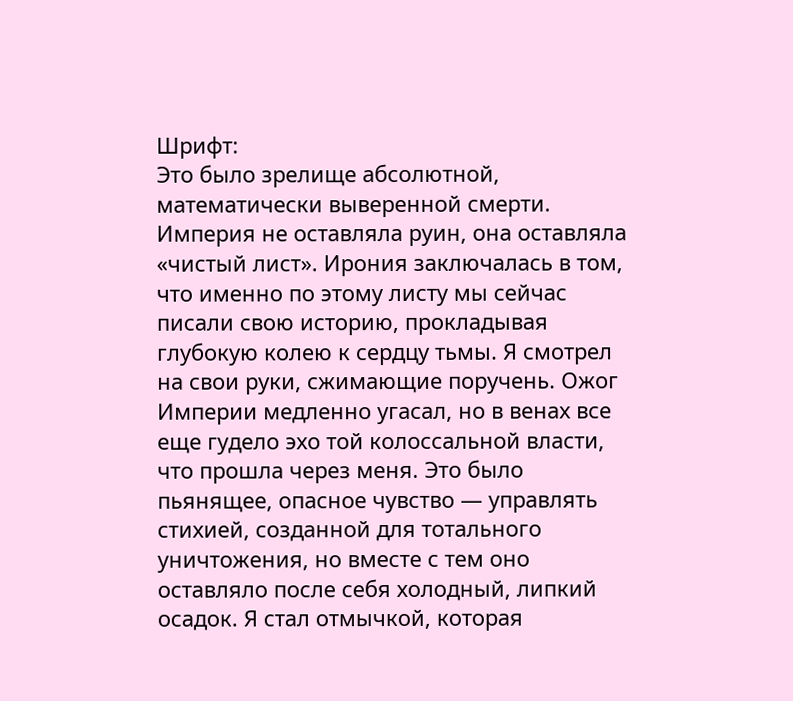Шрифт:
Это было зрелище абсолютной, математически выверенной смерти. Империя не оставляла руин, она оставляла «чистый лист». Ирония заключалась в том, что именно по этому листу мы сейчас писали свою историю, прокладывая глубокую колею к сердцу тьмы. Я смотрел на свои руки, сжимающие поручень. Ожог Империи медленно угасал, но в венах все еще гудело эхо той колоссальной власти, что прошла через меня. Это было пьянящее, опасное чувство — управлять стихией, созданной для тотального уничтожения, но вместе с тем оно оставляло после себя холодный, липкий осадок. Я стал отмычкой, которая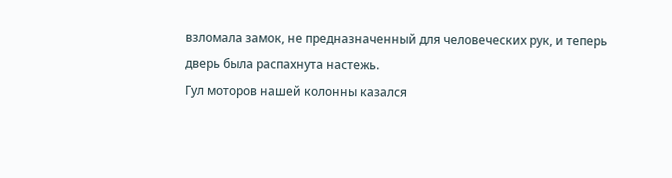взломала замок, не предназначенный для человеческих рук, и теперь дверь была распахнута настежь.
Гул моторов нашей колонны казался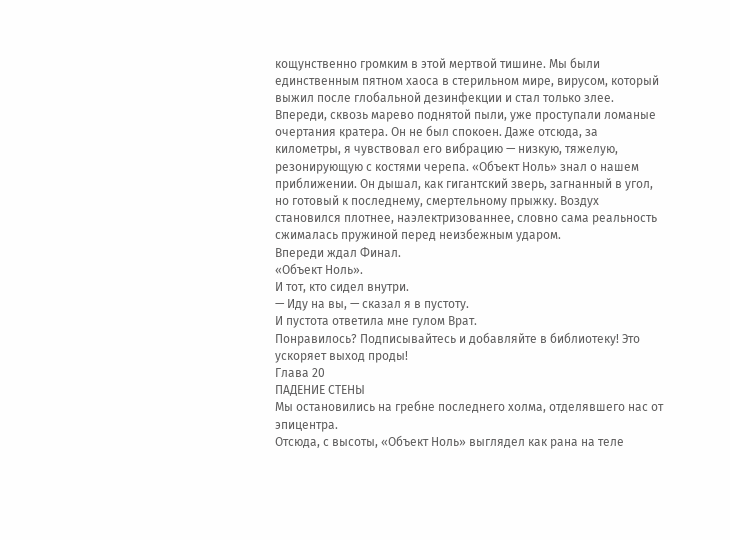кощунственно громким в этой мертвой тишине. Мы были единственным пятном хаоса в стерильном мире, вирусом, который выжил после глобальной дезинфекции и стал только злее. Впереди, сквозь марево поднятой пыли, уже проступали ломаные очертания кратера. Он не был спокоен. Даже отсюда, за километры, я чувствовал его вибрацию — низкую, тяжелую, резонирующую с костями черепа. «Объект Ноль» знал о нашем приближении. Он дышал, как гигантский зверь, загнанный в угол, но готовый к последнему, смертельному прыжку. Воздух становился плотнее, наэлектризованнее, словно сама реальность сжималась пружиной перед неизбежным ударом.
Впереди ждал Финал.
«Объект Ноль».
И тот, кто сидел внутри.
— Иду на вы, — сказал я в пустоту.
И пустота ответила мне гулом Врат.
Понравилось? Подписывайтесь и добавляйте в библиотеку! Это ускоряет выход проды!
Глава 20
ПАДЕНИЕ СТЕНЫ
Мы остановились на гребне последнего холма, отделявшего нас от эпицентра.
Отсюда, с высоты, «Объект Ноль» выглядел как рана на теле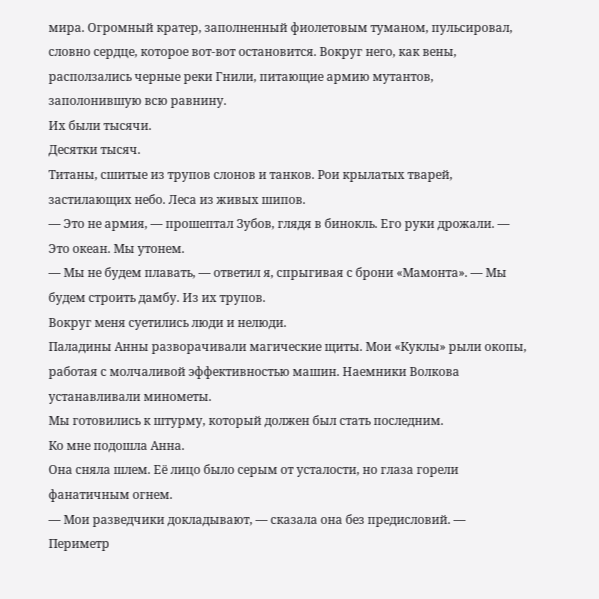мира. Огромный кратер, заполненный фиолетовым туманом, пульсировал, словно сердце, которое вот-вот остановится. Вокруг него, как вены, расползались черные реки Гнили, питающие армию мутантов, заполонившую всю равнину.
Их были тысячи.
Десятки тысяч.
Титаны, сшитые из трупов слонов и танков. Рои крылатых тварей, застилающих небо. Леса из живых шипов.
— Это не армия, — прошептал Зубов, глядя в бинокль. Его руки дрожали. — Это океан. Мы утонем.
— Мы не будем плавать, — ответил я, спрыгивая с брони «Мамонта». — Мы будем строить дамбу. Из их трупов.
Вокруг меня суетились люди и нелюди.
Паладины Анны разворачивали магические щиты. Мои «Куклы» рыли окопы, работая с молчаливой эффективностью машин. Наемники Волкова устанавливали минометы.
Мы готовились к штурму, который должен был стать последним.
Ко мне подошла Анна.
Она сняла шлем. Её лицо было серым от усталости, но глаза горели фанатичным огнем.
— Мои разведчики докладывают, — сказала она без предисловий. — Периметр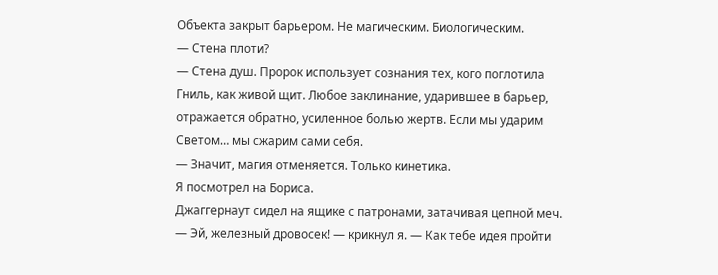Объекта закрыт барьером. Не магическим. Биологическим.
— Стена плоти?
— Стена душ. Пророк использует сознания тех, кого поглотила Гниль, как живой щит. Любое заклинание, ударившее в барьер, отражается обратно, усиленное болью жертв. Если мы ударим Светом… мы сжарим сами себя.
— Значит, магия отменяется. Только кинетика.
Я посмотрел на Бориса.
Джаггернаут сидел на ящике с патронами, затачивая цепной меч.
— Эй, железный дровосек! — крикнул я. — Как тебе идея пройти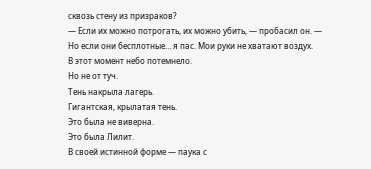сквозь стену из призраков?
— Если их можно потрогать, их можно убить, — пробасил он. — Но если они бесплотные… я пас. Мои руки не хватают воздух.
В этот момент небо потемнело.
Но не от туч.
Тень накрыла лагерь.
Гигантская, крылатая тень.
Это была не виверна.
Это была Лилит.
В своей истинной форме — паука с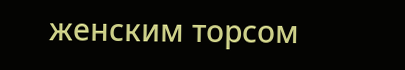женским торсом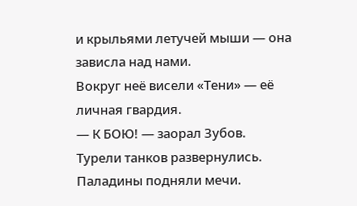и крыльями летучей мыши — она зависла над нами.
Вокруг неё висели «Тени» — её личная гвардия.
— К БОЮ! — заорал Зубов.
Турели танков развернулись. Паладины подняли мечи.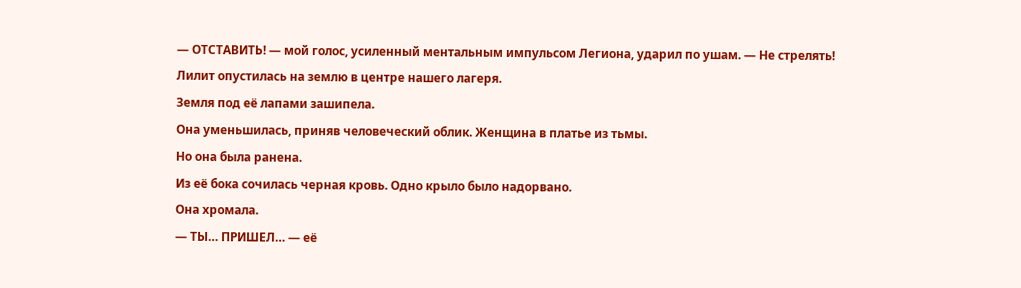— ОТСТАВИТЬ! — мой голос, усиленный ментальным импульсом Легиона, ударил по ушам. — Не стрелять!
Лилит опустилась на землю в центре нашего лагеря.
Земля под её лапами зашипела.
Она уменьшилась, приняв человеческий облик. Женщина в платье из тьмы.
Но она была ранена.
Из её бока сочилась черная кровь. Одно крыло было надорвано.
Она хромала.
— ТЫ… ПРИШЕЛ… — её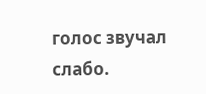голос звучал слабо.